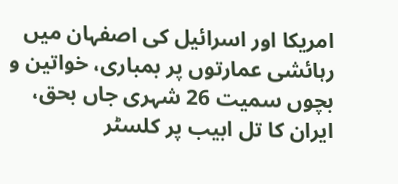امریکا اور اسرائیل کی اصفہان میں رہائشی عمارتوں پر بمباری، خواتین و بچوں سمیت 26 شہری جاں بحق، ایران کا تل ابیب پر کلسٹر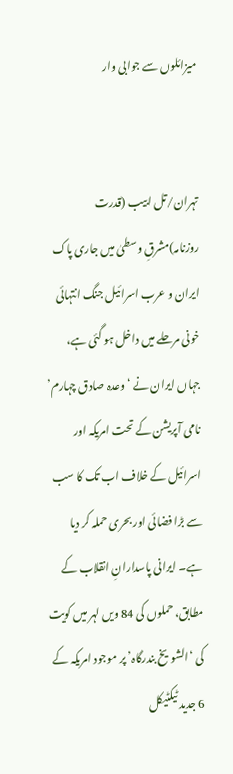میزائلوں سے جوابی وار


تہران/تل ابیب (قدرت روزنامہ)مشرقِ وسطیٰ میں جاری پاک ایران و عرب اسرائیل جنگ انتہائی خونی مرحلے میں داخل ہو گئی ہے، جہاں ایران نے ‘وعدہ صادق چہارم’ نامی آپریشن کے تحت امریکہ اور اسرائیل کے خلاف اب تک کا سب سے بڑا فضائی اور بحری حملہ کر دیا ہے۔ ایرانی پاسدارانِ انقلاب کے مطابق، حملوں کی 84 ویں لہر میں کویت کی ‘الشویخ بندرگاہ’ پر موجود امریکہ کے 6 جدید ٹیکٹیکل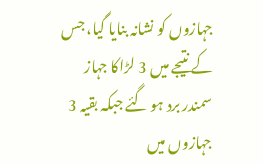جہازوں کو نشانہ بنایا گیا، جس کے نتیجے میں 3 لڑاکا جہاز سمندر برد ہو گئے جبکہ بقیہ 3 جہازوں میں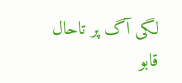لگی آگ پر تاحال قابو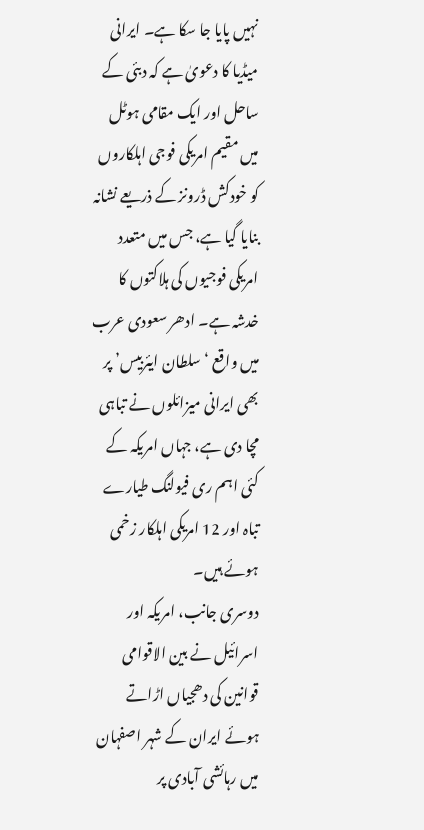نہیں پایا جا سکا ہے۔ ایرانی میڈیا کا دعویٰ ہے کہ دبئی کے ساحل اور ایک مقامی ہوٹل میں مقیم امریکی فوجی اہلکاروں کو خودکش ڈرونز کے ذریعے نشانہ بنایا گیا ہے، جس میں متعدد امریکی فوجیوں کی ہلاکتوں کا خدشہ ہے۔ ادھر سعودی عرب میں واقع ‘سلطان ایئربیس’ پر بھی ایرانی میزائلوں نے تباہی مچا دی ہے، جہاں امریکہ کے کئی اہم ری فیولنگ طیارے تباہ اور 12 امریکی اہلکار زخمی ہوئے ہیں۔
دوسری جانب، امریکہ اور اسرائیل نے بین الاقوامی قوانین کی دھجیاں اڑاتے ہوئے ایران کے شہر اصفہان میں رہائشی آبادی پر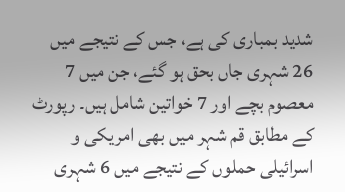شدید بمباری کی ہے، جس کے نتیجے میں 26 شہری جاں بحق ہو گئے، جن میں 7 معصوم بچے اور 7 خواتین شامل ہیں۔ رپورٹ کے مطابق قم شہر میں بھی امریکی و اسرائیلی حملوں کے نتیجے میں 6 شہری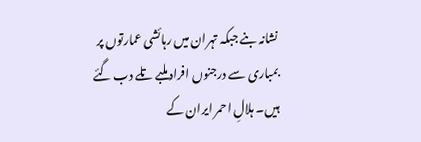نشانہ بنے جبکہ تہران میں رہائشی عمارتوں پر بمباری سے درجنوں افراد ملبے تلے دب گئے ہیں۔ ہلالِ احمر ایران کے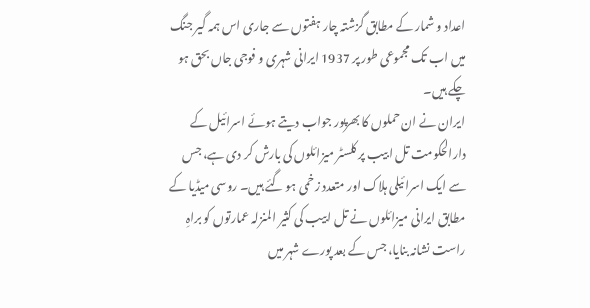اعداد و شمار کے مطابق گزشتہ چار ہفتوں سے جاری اس ہمہ گیر جنگ میں اب تک مجموعی طور پر 1937 ایرانی شہری و فوجی جاں بحق ہو چکے ہیں۔
ایران نے ان حملوں کا بھرپور جواب دیتے ہوئے اسرائیل کے دارالحکومت تل ابیب پر کلسٹر میزائلوں کی بارش کر دی ہے، جس سے ایک اسرائیلی ہلاک اور متعدد زخمی ہو گئے ہیں۔ روسی میڈیا کے مطابق ایرانی میزائلوں نے تل ابیب کی کثیر المنزلہ عمارتوں کو براہِ راست نشانہ بنایا، جس کے بعد پورے شہر میں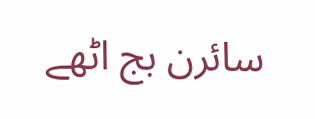سائرن بج اٹھے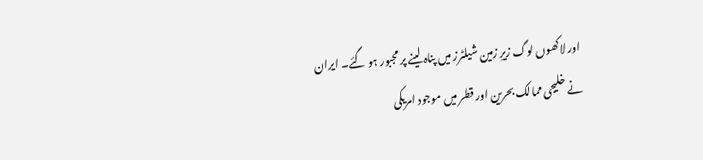اور لاکھوں لوگ زیرِ زمین شیلٹرز میں پناہ لینے پر مجبور ہو گئے۔ ایران نے خلیجی ممالک بحرین اور قطر میں موجود امریکی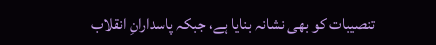تنصیبات کو بھی نشانہ بنایا ہے، جبکہ پاسدارانِ انقلاب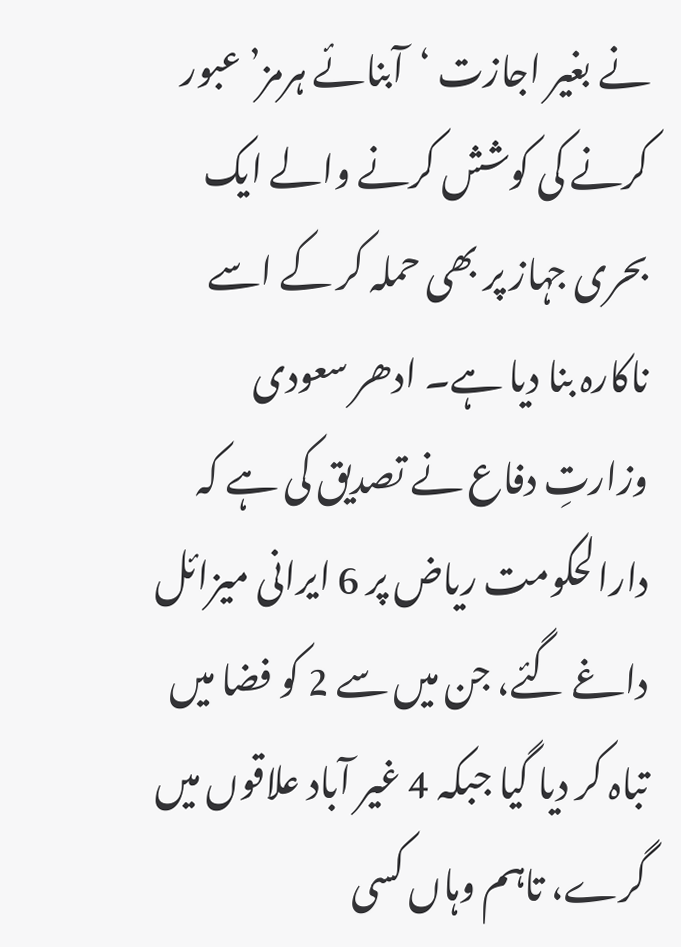نے بغیر اجازت ‘آبنائے ہرمز’ عبور کرنے کی کوشش کرنے والے ایک بحری جہاز پر بھی حملہ کر کے اسے ناکارہ بنا دیا ہے۔ ادھر سعودی وزارتِ دفاع نے تصدیق کی ہے کہ دارالحکومت ریاض پر 6 ایرانی میزائل داغے گئے، جن میں سے 2 کو فضا میں تباہ کر دیا گیا جبکہ 4 غیر آباد علاقوں میں گرے، تاہم وہاں کسی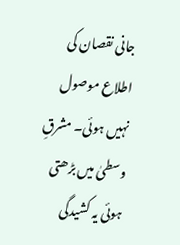جانی نقصان کی اطلاع موصول نہیں ہوئی۔ مشرقِ وسطیٰ میں بڑھتی ہوئی یہ کشیدگی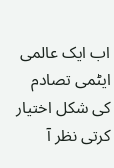اب ایک عالمی ایٹمی تصادم کی شکل اختیار کرتی نظر آ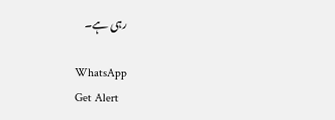رہی ہے۔

WhatsApp
Get Alert